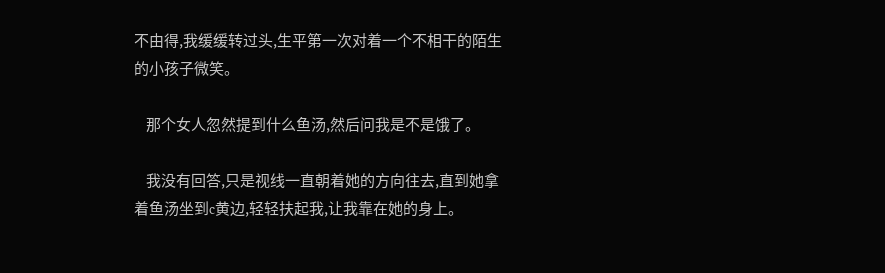不由得,我缓缓转过头,生平第一次对着一个不相干的陌生的小孩子微笑。

    那个女人忽然提到什么鱼汤,然后问我是不是饿了。

    我没有回答,只是视线一直朝着她的方向往去,直到她拿着鱼汤坐到c黄边,轻轻扶起我,让我靠在她的身上。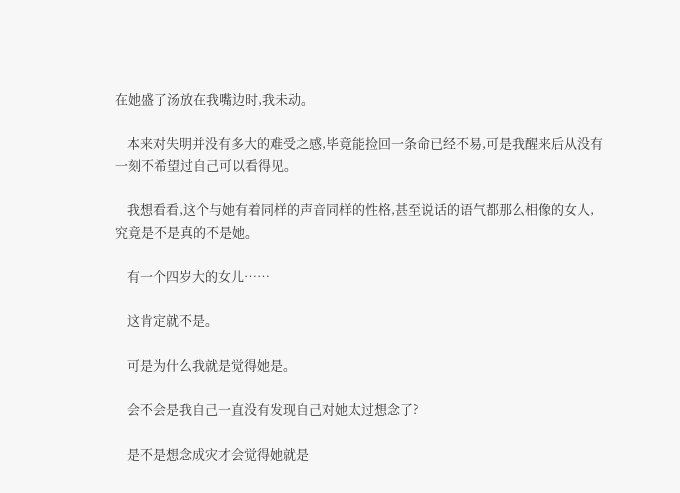在她盛了汤放在我嘴边时,我未动。

    本来对失明并没有多大的难受之感,毕竟能捡回一条命已经不易,可是我醒来后从没有一刻不希望过自己可以看得见。

    我想看看,这个与她有着同样的声音同样的性格,甚至说话的语气都那么相像的女人,究竟是不是真的不是她。

    有一个四岁大的女儿……

    这肯定就不是。

    可是为什么我就是觉得她是。

    会不会是我自己一直没有发现自己对她太过想念了?

    是不是想念成灾才会觉得她就是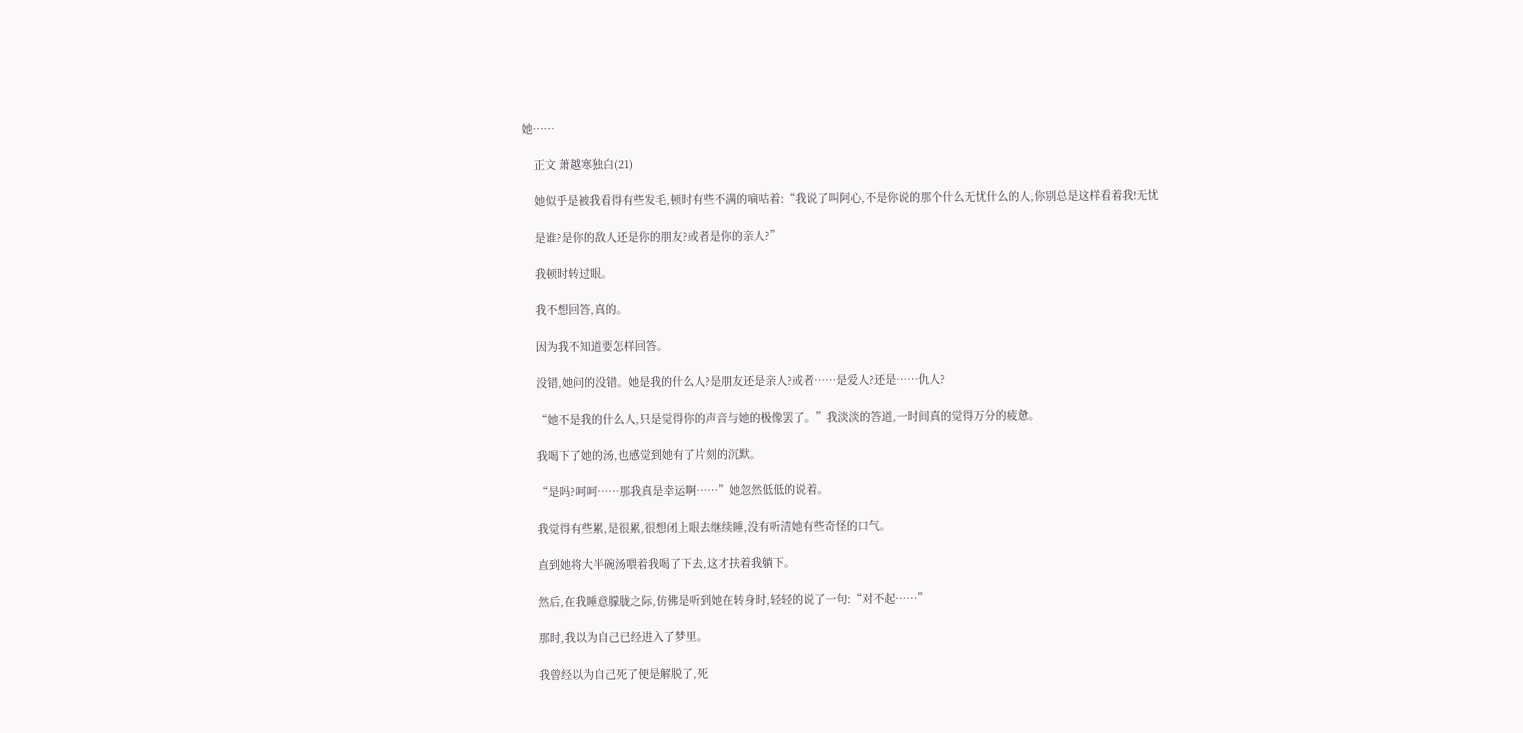她……

    正文 萧越寒独白(21)

    她似乎是被我看得有些发毛,顿时有些不满的嘀咕着:“我说了叫阿心,不是你说的那个什么无忧什么的人,你别总是这样看着我!无忧

    是谁?是你的敌人还是你的朋友?或者是你的亲人?”

    我顿时转过眼。

    我不想回答,真的。

    因为我不知道要怎样回答。

    没错,她问的没错。她是我的什么人?是朋友还是亲人?或者……是爱人?还是……仇人?

    “她不是我的什么人,只是觉得你的声音与她的极像罢了。”我淡淡的答道,一时间真的觉得万分的疲惫。

    我喝下了她的汤,也感觉到她有了片刻的沉默。

    “是吗?呵呵……那我真是幸运啊……”她忽然低低的说着。

    我觉得有些累,是很累,很想闭上眼去继续睡,没有听清她有些奇怪的口气。

    直到她将大半碗汤喂着我喝了下去,这才扶着我躺下。

    然后,在我睡意朦胧之际,仿佛是听到她在转身时,轻轻的说了一句:“对不起……”

    那时,我以为自己已经进入了梦里。

    我曾经以为自己死了便是解脱了,死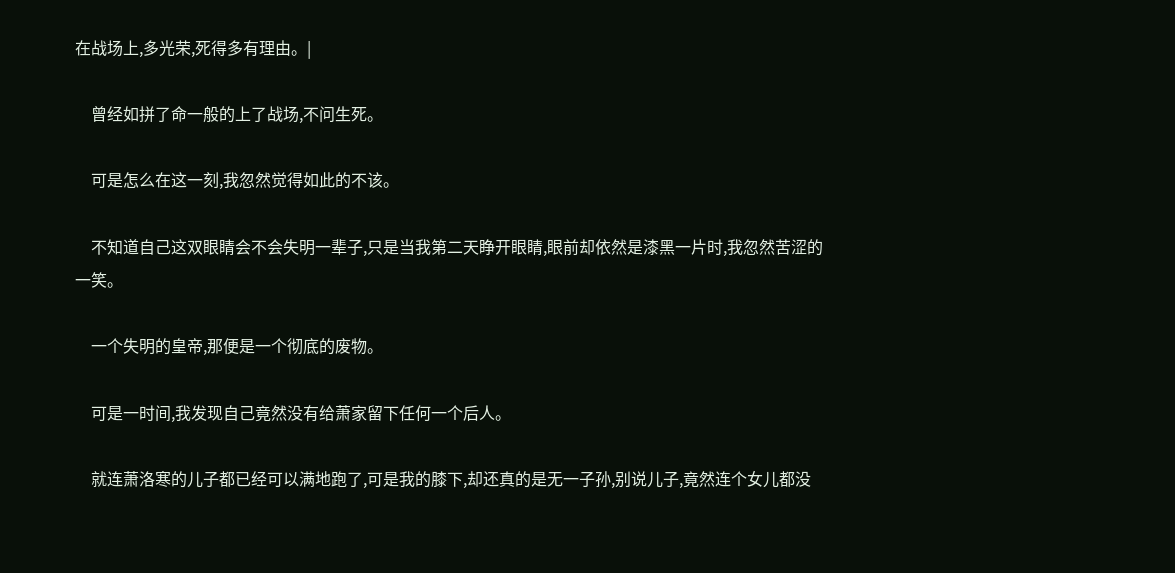在战场上,多光荣,死得多有理由。|

    曾经如拼了命一般的上了战场,不问生死。

    可是怎么在这一刻,我忽然觉得如此的不该。

    不知道自己这双眼睛会不会失明一辈子,只是当我第二天睁开眼睛,眼前却依然是漆黑一片时,我忽然苦涩的一笑。

    一个失明的皇帝,那便是一个彻底的废物。

    可是一时间,我发现自己竟然没有给萧家留下任何一个后人。

    就连萧洛寒的儿子都已经可以满地跑了,可是我的膝下,却还真的是无一子孙,别说儿子,竟然连个女儿都没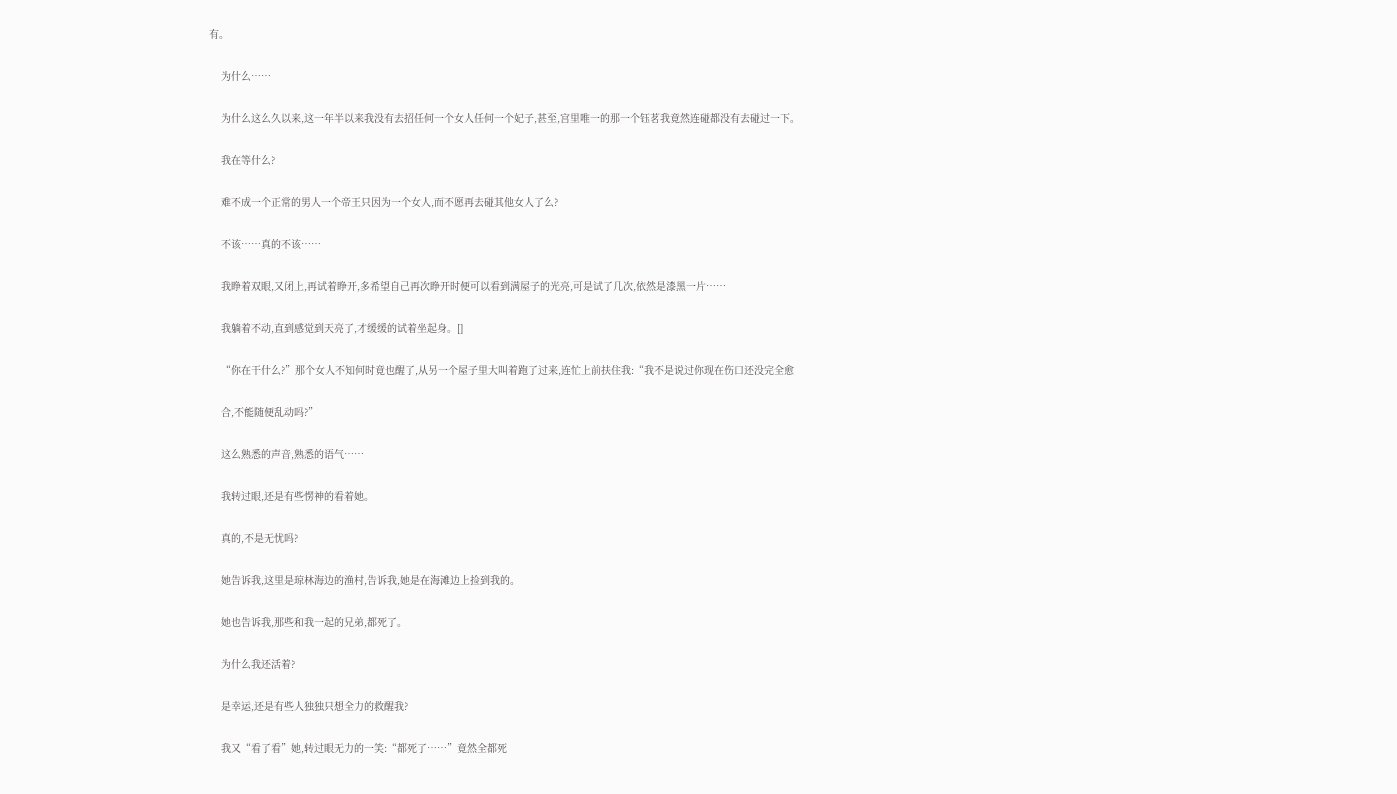有。

    为什么……

    为什么这么久以来,这一年半以来我没有去招任何一个女人任何一个妃子,甚至,宫里唯一的那一个钰茗我竟然连碰都没有去碰过一下。

    我在等什么?

    难不成一个正常的男人一个帝王只因为一个女人,而不愿再去碰其他女人了么?

    不该……真的不该……

    我睁着双眼,又闭上,再试着睁开,多希望自己再次睁开时便可以看到满屋子的光亮,可是试了几次,依然是漆黑一片……

    我躺着不动,直到感觉到天亮了,才缓缓的试着坐起身。[]

    “你在干什么?”那个女人不知何时竟也醒了,从另一个屋子里大叫着跑了过来,连忙上前扶住我:“我不是说过你现在伤口还没完全愈

    合,不能随便乱动吗?”

    这么熟悉的声音,熟悉的语气……

    我转过眼,还是有些愣神的看着她。

    真的,不是无忧吗?

    她告诉我,这里是琼林海边的渔村,告诉我,她是在海滩边上捡到我的。

    她也告诉我,那些和我一起的兄弟,都死了。

    为什么我还活着?

    是幸运,还是有些人独独只想全力的救醒我?

    我又“看了看”她,转过眼无力的一笑:“都死了……”竟然全都死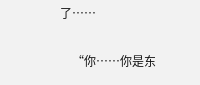了……

    “你……你是东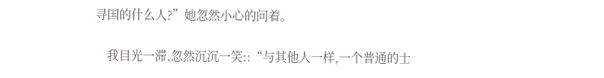寻国的什么人?”她忽然小心的问着。

    我目光一滞,忽然沉沉一笑::“与其他人一样,一个普通的士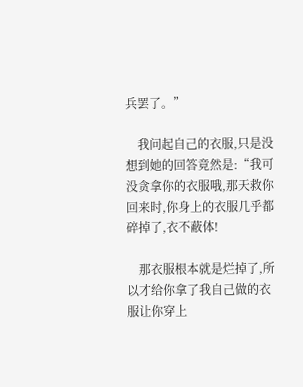兵罢了。”

    我问起自己的衣服,只是没想到她的回答竟然是:“我可没贪拿你的衣服哦,那天救你回来时,你身上的衣服几乎都碎掉了,衣不蔽体!

    那衣服根本就是烂掉了,所以才给你拿了我自己做的衣服让你穿上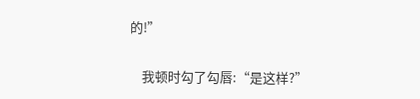的!”

    我顿时勾了勾唇:“是这样?”